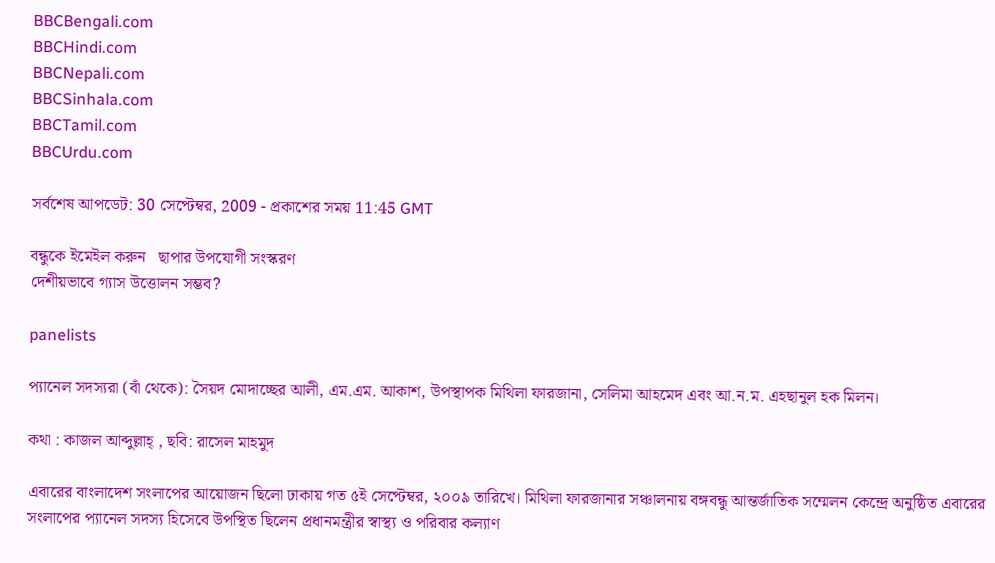BBCBengali.com
BBCHindi.com
BBCNepali.com
BBCSinhala.com
BBCTamil.com
BBCUrdu.com

সর্বশেষ আপডেট: 30 সেপ্টেম্বর, 2009 - প্রকাশের সময় 11:45 GMT

বন্ধুকে ইমেইল করুন   ছাপার উপযোগী সংস্করণ
দেশীয়ভাবে গ্যাস উত্তোলন সম্ভব?

panelists

প্যানেল সদস্যরা (বাঁ থেকে): সৈয়দ মোদাচ্ছের আলী, এম.এম. আকাশ, উপস্থাপক মিথিলা ফারজানা, সেলিমা আহমেদ এবং আ.ন.ম. এহছানুল হক মিলন।

কথা : কাজল আব্দুল্লাহ্ , ছবি: রাসেল মাহমুদ

এবারের বাংলাদেশ সংলাপের আয়োজন ছিলো ঢাকায় গত ৫ই সেপ্টেম্বর, ২০০৯ তারিখে। মিথিলা ফারজানার সঞ্চালনায় বঙ্গবন্ধু আন্তর্জাতিক সম্মেলন কেন্দ্রে অনুষ্ঠিত এবারের সংলাপের প্যানেল সদস্য হিসেবে উপস্থিত ছিলেন প্রধানমন্ত্রীর স্বাস্থ্য ও পরিবার কল্যাণ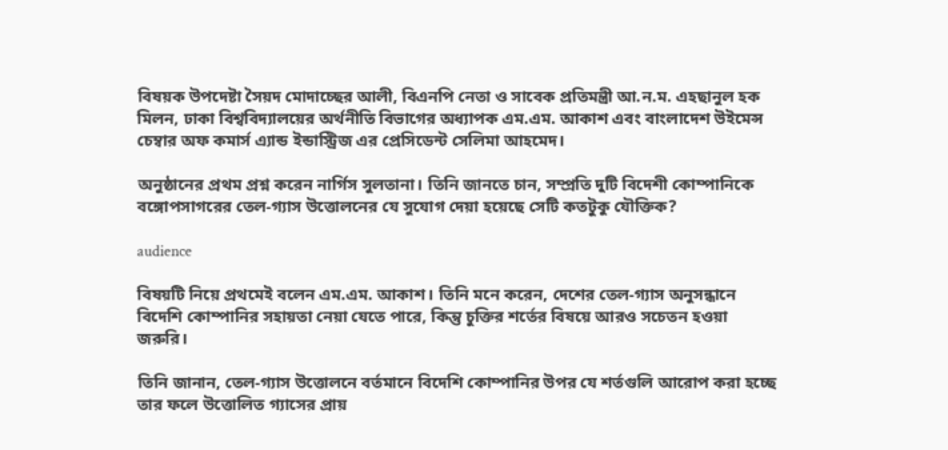বিষয়ক উপদেষ্টা সৈয়দ মোদাচ্ছের আলী, বিএনপি নেতা ও সাবেক প্রতিমন্ত্রী আ.ন.ম. এহছানুল হক মিলন, ঢাকা বিশ্ববিদ্যালয়ের অর্থনীতি বিভাগের অধ্যাপক এম.এম. আকাশ এবং বাংলাদেশ উইমেন্স চেম্বার অফ কমার্স এ্যান্ড ইন্ডাস্ট্রিজ এর প্রেসিডেন্ট সেলিমা আহমেদ।

অনুষ্ঠানের প্রথম প্রশ্ন করেন নার্গিস সুলতানা। তিনি জানতে চান, সম্প্রতি দুটি বিদেশী কোম্পানিকে বঙ্গোপসাগরের তেল-গ্যাস উত্তোলনের যে সুযোগ দেয়া হয়েছে সেটি কতটুকু যৌক্তিক?

audience

বিষয়টি নিয়ে প্রথমেই বলেন এম.এম. আকাশ। তিনি মনে করেন, দেশের তেল-গ্যাস অনুসন্ধানে বিদেশি কোম্পানির সহায়তা নেয়া যেতে পারে, কিন্তু চুক্তির শর্তের বিষয়ে আরও সচেতন হওয়া জরুরি।

তিনি জানান, তেল-গ্যাস উত্তোলনে বর্তমানে বিদেশি কোম্পানির উপর যে শর্তগুলি আরোপ করা হচ্ছে তার ফলে উত্তোলিত গ্যাসের প্রায়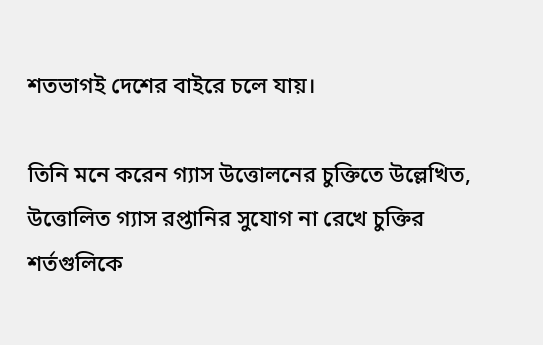শতভাগই দেশের বাইরে চলে যায়।

তিনি মনে করেন গ্যাস উত্তোলনের চুক্তিতে উল্লেখিত, উত্তোলিত গ্যাস রপ্তানির সুযোগ না রেখে চুক্তির শর্তগুলিকে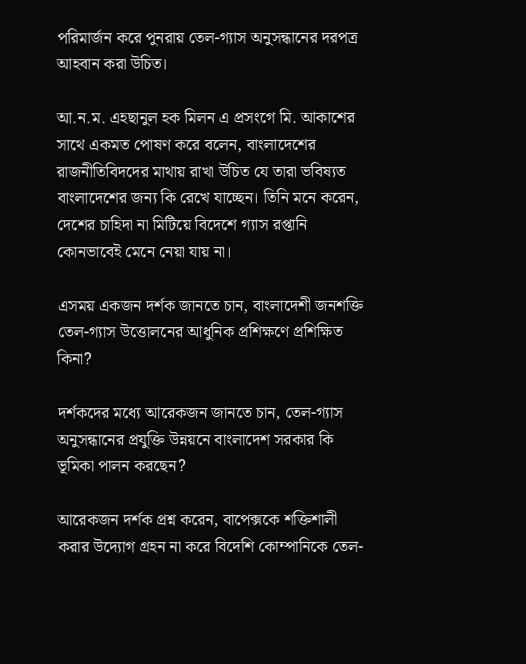পরিমার্জন করে পুনরায় তেল-গ্যাস অনুসন্ধানের দরপত্র আহবান করা উচিত।

আ.ন.ম. এহছানুল হক মিলন এ প্রসংগে মি. আকাশের সাথে একমত পোষণ করে বলেন, বাংলাদেশের রাজনীতিবিদদের মাথায় রাখা উচিত যে তারা ভবিষ্যত বাংলাদেশের জন্য কি রেখে যাচ্ছেন। তিনি মনে করেন, দেশের চাহিদা না মিটিয়ে বিদেশে গ্যাস রপ্তানি কোনভাবেই মেনে নেয়া যায় না।

এসময় একজন দর্শক জানতে চান, বাংলাদেশী জনশক্তি তেল-গ্যাস উত্তোলনের আধুনিক প্রশিক্ষণে প্রশিক্ষিত কিনা?

দর্শকদের মধ্যে আরেকজন জানতে চান, তেল-গ্যাস অনুসন্ধানের প্রযুক্তি উন্নয়নে বাংলাদেশ সরকার কি ভূমিকা পালন করছেন?

আরেকজন দর্শক প্রশ্ন করেন, বাপেক্সকে শক্তিশালী করার উদ্যোগ গ্রহন না করে বিদেশি কোম্পানিকে তেল-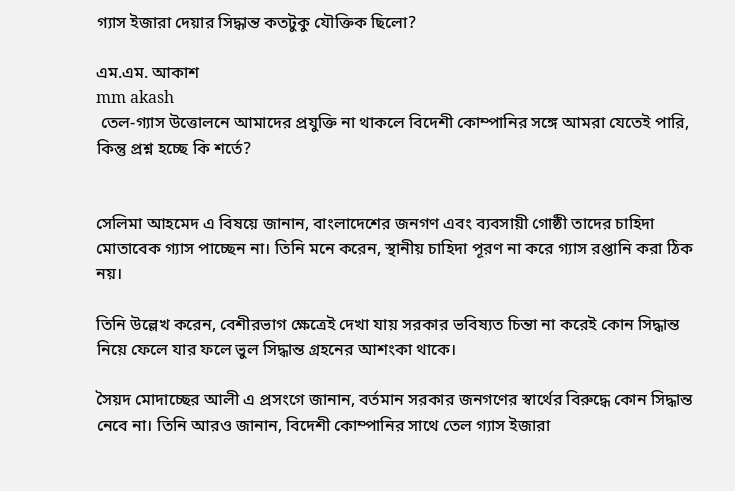গ্যাস ইজারা দেয়ার সিদ্ধান্ত কতটুকু যৌক্তিক ছিলো?

এম.এম. আকাশ
mm akash
 তেল-গ্যাস উত্তোলনে আমাদের প্রযুক্তি না থাকলে বিদেশী কোম্পানির সঙ্গে আমরা যেতেই পারি, কিন্তু প্রশ্ন হচ্ছে কি শর্তে?


সেলিমা আহমেদ এ বিষয়ে জানান, বাংলাদেশের জনগণ এবং ব্যবসায়ী গোষ্ঠী তাদের চাহিদা মোতাবেক গ্যাস পাচ্ছেন না। তিনি মনে করেন, স্থানীয় চাহিদা পূরণ না করে গ্যাস রপ্তানি করা ঠিক নয়।

তিনি উল্লেখ করেন, বেশীরভাগ ক্ষেত্রেই দেখা যায় সরকার ভবিষ্যত চিন্তা না করেই কোন সিদ্ধান্ত নিয়ে ফেলে যার ফলে ভুল সিদ্ধান্ত গ্রহনের আশংকা থাকে।

সৈয়দ মোদাচ্ছের আলী এ প্রসংগে জানান, বর্তমান সরকার জনগণের স্বার্থের বিরুদ্ধে কোন সিদ্ধান্ত নেবে না। তিনি আরও জানান, বিদেশী কোম্পানির সাথে তেল গ্যাস ইজারা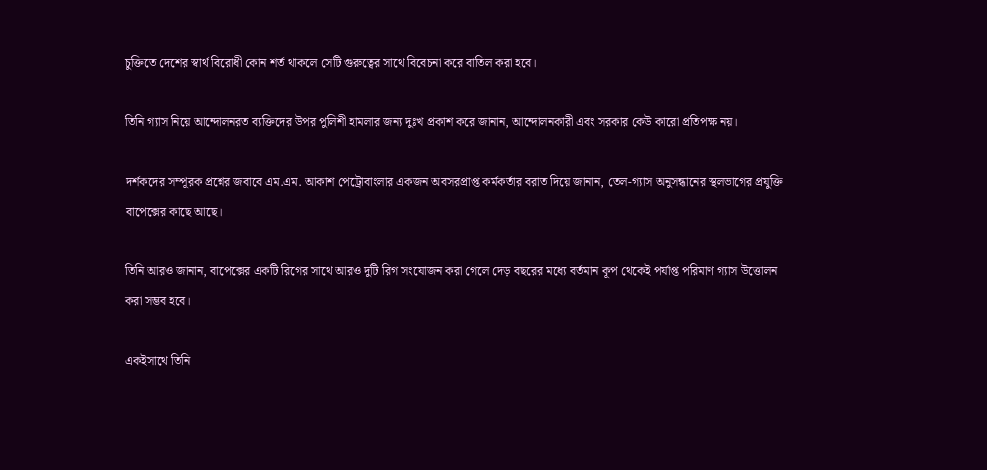চুক্তিতে দেশের স্বার্থ বিরোধী কোন শর্ত থাকলে সেটি গুরুত্বের সাথে বিবেচনা করে বাতিল করা হবে।

তিনি গ্যাস নিয়ে আন্দোলনরত ব্যক্তিদের উপর পুলিশী হামলার জন্য দুঃখ প্রকাশ করে জানান, আন্দোলনকারী এবং সরকার কেউ কারো প্রতিপক্ষ নয়।

দর্শকদের সম্পূরক প্রশ্নের জবাবে এম.এম. আকাশ পেট্রোবাংলার একজন অবসরপ্রাপ্ত কর্মকর্তার বরাত দিয়ে জানান, তেল-গ্যাস অনুসন্ধানের স্থলভাগের প্রযুক্তি বাপেক্সের কাছে আছে।

তিনি আরও জানান, বাপেক্সের একটি রিগের সাথে আরও দুটি রিগ সংযোজন করা গেলে দেড় বছরের মধ্যে বর্তমান কূপ থেকেই পর্যাপ্ত পরিমাণ গ্যাস উত্তোলন করা সম্ভব হবে।

একইসাথে তিনি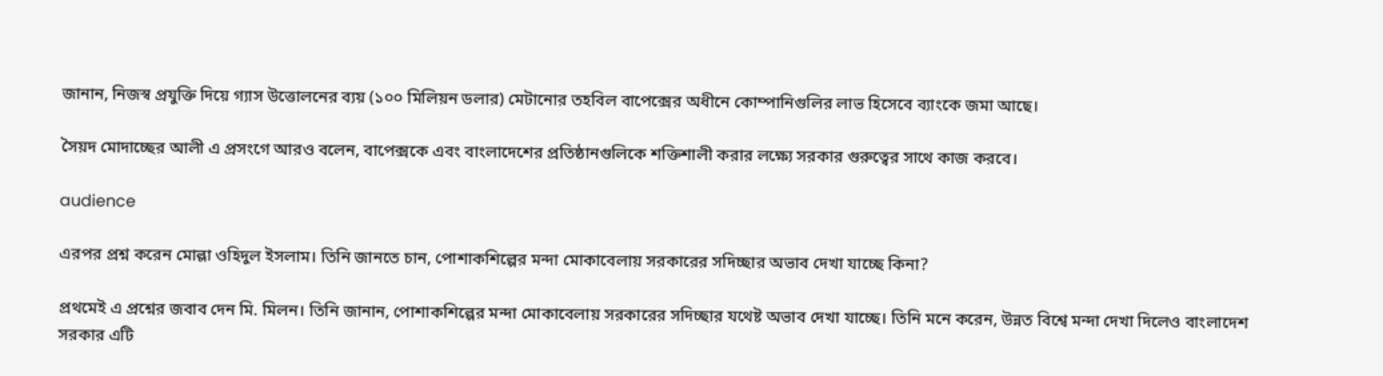জানান, নিজস্ব প্রযুক্তি দিয়ে গ্যাস উত্তোলনের ব্যয় (১০০ মিলিয়ন ডলার) মেটানোর তহবিল বাপেক্সের অধীনে কোম্পানিগুলির লাভ হিসেবে ব্যাংকে জমা আছে।

সৈয়দ মোদাচ্ছের আলী এ প্রসংগে আরও বলেন, বাপেক্সকে এবং বাংলাদেশের প্রতিষ্ঠানগুলিকে শক্তিশালী করার লক্ষ্যে সরকার গুরুত্বের সাথে কাজ করবে।

audience

এরপর প্রশ্ন করেন মোল্লা ওহিদুল ইসলাম। তিনি জানতে চান, পোশাকশিল্পের মন্দা মোকাবেলায় সরকারের সদিচ্ছার অভাব দেখা যাচ্ছে কিনা?

প্রথমেই এ প্রশ্নের জবাব দেন মি. মিলন। তিনি জানান, পোশাকশিল্পের মন্দা মোকাবেলায় সরকারের সদিচ্ছার যথেষ্ট অভাব দেখা যাচ্ছে। তিনি মনে করেন, উন্নত বিশ্বে মন্দা দেখা দিলেও বাংলাদেশ সরকার এটি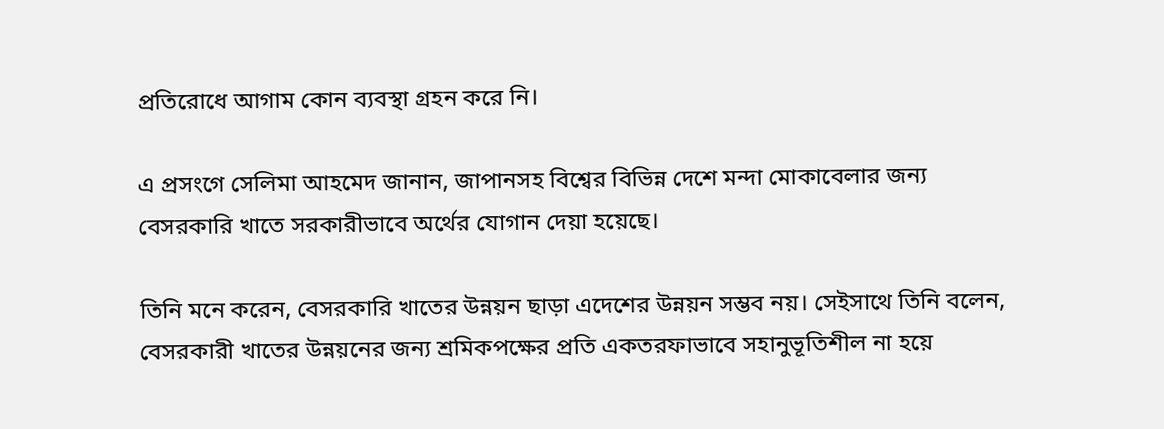প্রতিরোধে আগাম কোন ব্যবস্থা গ্রহন করে নি।

এ প্রসংগে সেলিমা আহমেদ জানান, জাপানসহ বিশ্বের বিভিন্ন দেশে মন্দা মোকাবেলার জন্য বেসরকারি খাতে সরকারীভাবে অর্থের যোগান দেয়া হয়েছে।

তিনি মনে করেন, বেসরকারি খাতের উন্নয়ন ছাড়া এদেশের উন্নয়ন সম্ভব নয়। সেইসাথে তিনি বলেন, বেসরকারী খাতের উন্নয়নের জন্য শ্রমিকপক্ষের প্রতি একতরফাভাবে সহানুভূতিশীল না হয়ে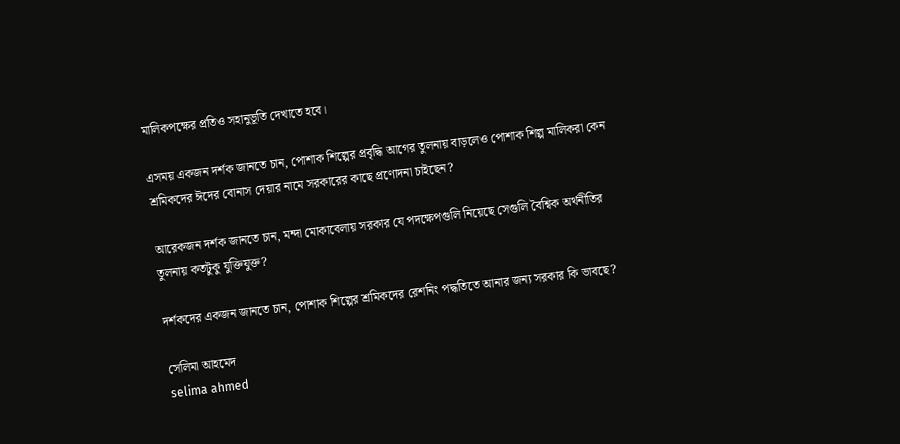মালিকপক্ষের প্রতিও সহানুভূতি দেখাতে হবে।

এসময় একজন দর্শক জানতে চান, পোশাক শিল্পের প্রবৃদ্ধি আগের তুলনায় বাড়লেও পোশাক শিল্প মালিকরা কেন শ্রমিকদের ঈদের বোনাস দেয়ার নামে সরকারের কাছে প্রণোদনা চাইছেন?

আরেকজন দর্শক জানতে চান, মন্দা মোকাবেলায় সরকার যে পদক্ষেপগুলি নিয়েছে সেগুলি বৈশ্বিক অর্থনীতির তুলনায় কতটুকু যুক্তিযুক্ত?

দর্শকদের একজন জানতে চান, পোশাক শিল্পের শ্রমিকদের রেশনিং পদ্ধতিতে আনার জন্য সরকার কি ভাবছে?

সেলিমা আহমেদ
selima ahmed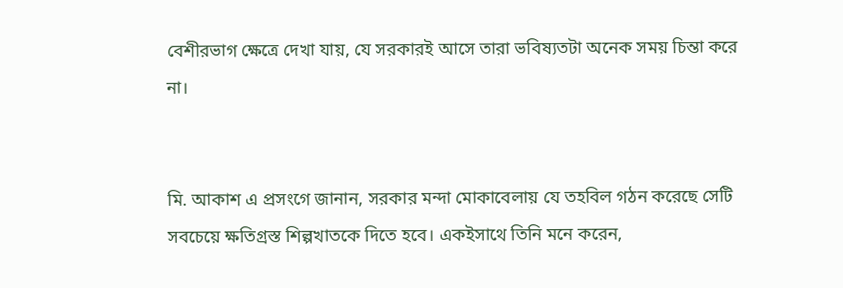বেশীরভাগ ক্ষেত্রে দেখা যায়, যে সরকারই আসে তারা ভবিষ্যতটা অনেক সময় চিন্তা করে না।


মি. আকাশ এ প্রসংগে জানান, সরকার মন্দা মোকাবেলায় যে তহবিল গঠন করেছে সেটি সবচেয়ে ক্ষতিগ্রস্ত শিল্পখাতকে দিতে হবে। একইসাথে তিনি মনে করেন,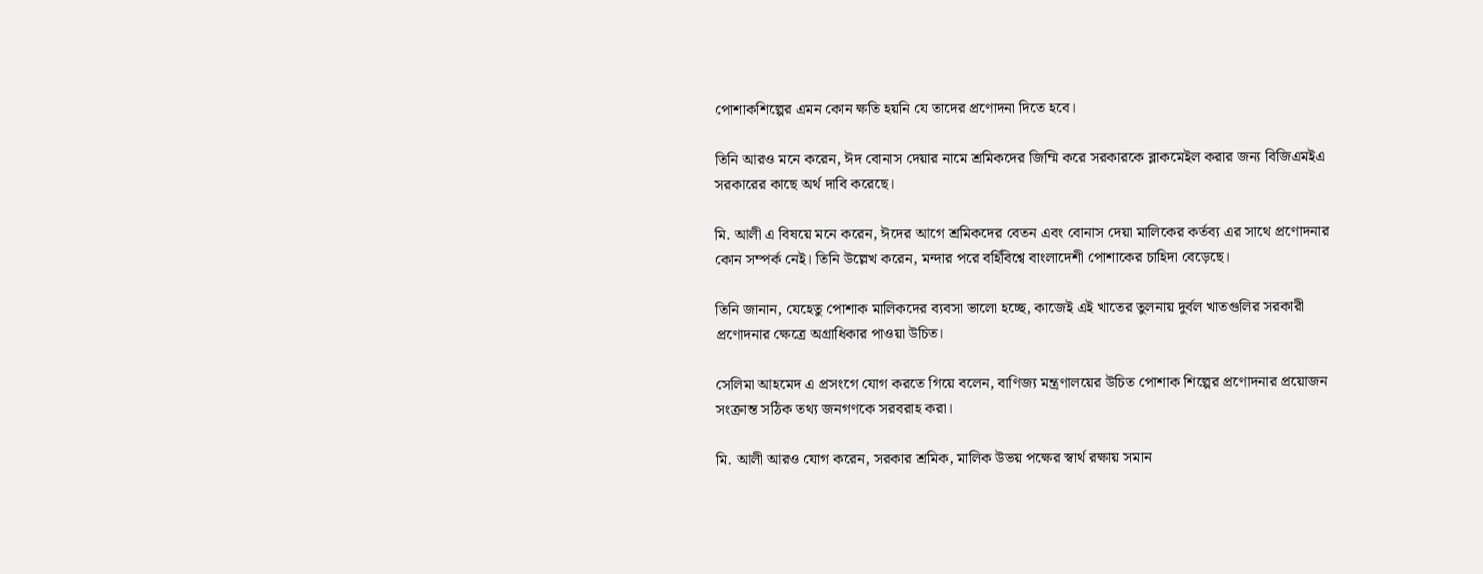পোশাকশিল্পের এমন কোন ক্ষতি হয়নি যে তাদের প্রণোদনা দিতে হবে।

তিনি আরও মনে করেন, ঈদ বোনাস দেয়ার নামে শ্রমিকদের জিম্মি করে সরকারকে ব্লাকমেইল করার জন্য বিজিএমইএ সরকারের কাছে অর্থ দাবি করেছে।

মি. আলী এ বিষয়ে মনে করেন, ঈদের আগে শ্রমিকদের বেতন এবং বোনাস দেয়া মালিকের কর্তব্য এর সাথে প্রণোদনার কোন সম্পর্ক নেই। তিনি উল্লেখ করেন, মন্দার পরে বর্হিবিশ্বে বাংলাদেশী পোশাকের চাহিদা বেড়েছে।

তিনি জানান, যেহেতু পোশাক মালিকদের ব্যবসা ভালো হচ্ছে, কাজেই এই খাতের তুলনায় দুর্বল খাতগুলির সরকারী প্রণোদনার ক্ষেত্রে অগ্রাধিকার পাওয়া উচিত।

সেলিমা আহমেদ এ প্রসংগে যোগ করতে গিয়ে বলেন, বাণিজ্য মন্ত্রণালয়ের উচিত পোশাক শিল্পের প্রণোদনার প্রয়োজন সংক্রান্ত সঠিক তথ্য জনগণকে সরবরাহ করা।

মি. আলী আরও যোগ করেন, সরকার শ্রমিক, মালিক উভয় পক্ষের স্বার্থ রক্ষায় সমান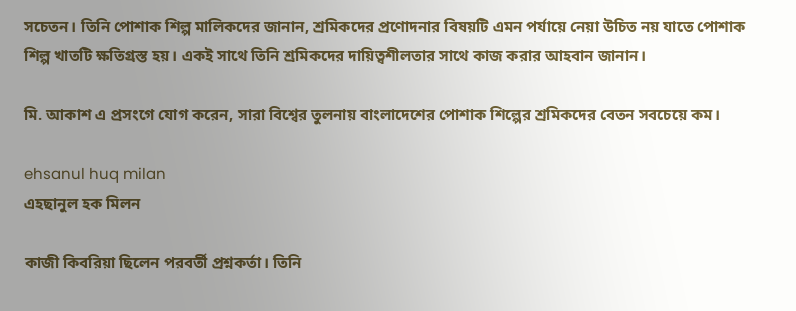সচেতন। তিনি পোশাক শিল্প মালিকদের জানান, শ্রমিকদের প্রণোদনার বিষয়টি এমন পর্যায়ে নেয়া উচিত নয় যাতে পোশাক শিল্প খাতটি ক্ষতিগ্রস্ত হয়। একই সাথে তিনি শ্রমিকদের দায়িত্বশীলতার সাথে কাজ করার আহবান জানান।

মি. আকাশ এ প্রসংগে যোগ করেন, সারা বিশ্বের তুলনায় বাংলাদেশের পোশাক শিল্পের শ্রমিকদের বেতন সবচেয়ে কম।

ehsanul huq milan
এহছানুল হক মিলন

কাজী কিবরিয়া ছিলেন পরবর্তী প্রশ্নকর্তা। তিনি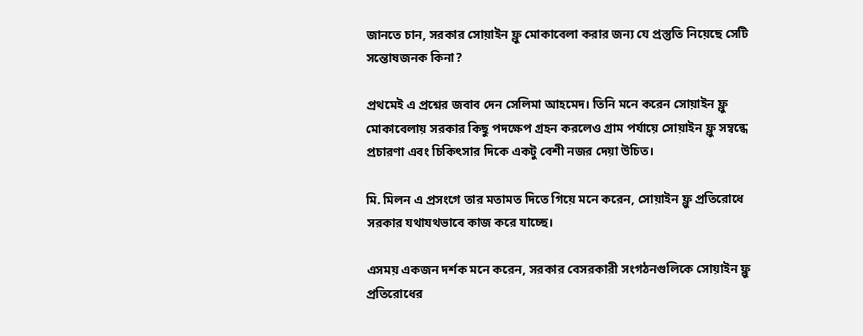জানতে চান, সরকার সোয়াইন ফ্লু মোকাবেলা করার জন্য যে প্রস্তুতি নিয়েছে সেটি সন্তোষজনক কিনা?

প্রথমেই এ প্রশ্নের জবাব দেন সেলিমা আহমেদ। তিনি মনে করেন সোয়াইন ফ্লু মোকাবেলায় সরকার কিছু পদক্ষেপ গ্রহন করলেও গ্রাম পর্যায়ে সোয়াইন ফ্লু সম্বন্ধে প্রচারণা এবং চিকিৎসার দিকে একটু বেশী নজর দেয়া উচিত।

মি. মিলন এ প্রসংগে তার মতামত দিতে গিয়ে মনে করেন, সোয়াইন ফ্লু প্রতিরোধে সরকার যথাযথভাবে কাজ করে যাচ্ছে।

এসময় একজন দর্শক মনে করেন, সরকার বেসরকারী সংগঠনগুলিকে সোয়াইন ফ্লু প্রতিরোধের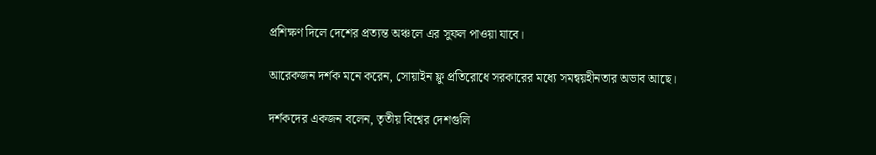প্রশিক্ষণ দিলে দেশের প্রত্যন্ত অঞ্চলে এর সুফল পাওয়া যাবে।

আরেকজন দর্শক মনে করেন, সোয়াইন ফ্লু প্রতিরোধে সরকারের মধ্যে সমন্বয়হীনতার অভাব আছে।

দর্শকদের একজন বলেন, তৃতীয় বিশ্বের দেশগুলি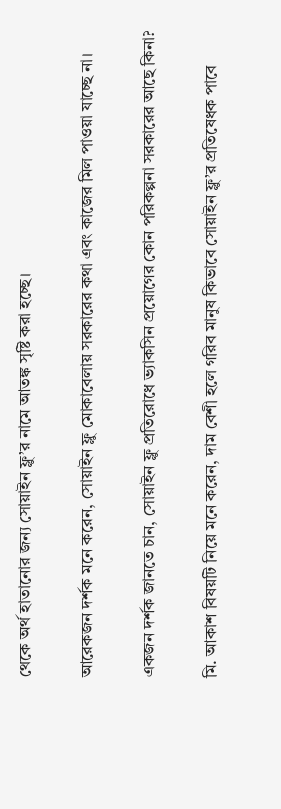থেকে অর্থ হাতানোর জন্য সোয়াইন ফ্লু’র নামে আতঙ্ক সৃষ্টি করা হচ্ছে।

আরেকজন দর্শক মনে করেন, সোয়াইন ফ্লু মোকাবেলায় সরকারের কথা এবং কাজের মিল পাওয়া যাচ্ছে না।

একজন দর্শক জানতে চান, সোয়াইন ফ্লু প্রতিরোধে ভ্যাকসিন প্রয়োগের কোন পরিকল্পনা সরকারের আছে কিনা?

মি. আকাশ বিষয়টি নিয়ে মনে করেন, দাম বেশী হলে গরিব মানুষ কিভাবে সোয়াইন ফ্লু’র প্রতিষেধক পাবে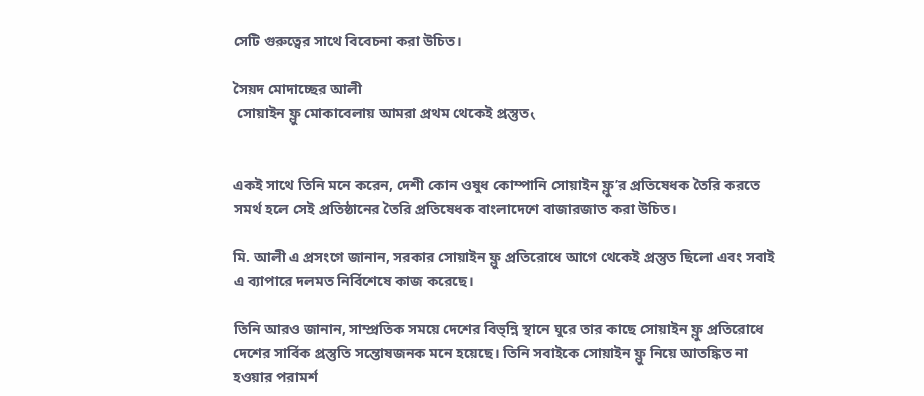সেটি গুরুত্বের সাথে বিবেচনা করা উচিত।

সৈয়দ মোদাচ্ছের আলী
 সোয়াইন ফ্লু মোকাবেলায় আমরা প্রথম থেকেই প্রস্তুত৻


একই সাথে তিনি মনে করেন, দেশী কোন ওষুধ কোম্পানি সোয়াইন ফ্লু’র প্রতিষেধক তৈরি করতে সমর্থ হলে সেই প্রতিষ্ঠানের তৈরি প্রতিষেধক বাংলাদেশে বাজারজাত করা উচিত।

মি. আলী এ প্রসংগে জানান, সরকার সোয়াইন ফ্লু প্রতিরোধে আগে থেকেই প্রস্তুত ছিলো এবং সবাই এ ব্যাপারে দলমত নির্বিশেষে কাজ করেছে।

তিনি আরও জানান, সাম্প্রতিক সময়ে দেশের বিভ্ন্নি স্থানে ঘুরে তার কাছে সোয়াইন ফ্লু প্রতিরোধে দেশের সার্বিক প্রস্তুতি সন্তোষজনক মনে হয়েছে। তিনি সবাইকে সোয়াইন ফ্লু নিয়ে আতঙ্কিত না হওয়ার পরামর্শ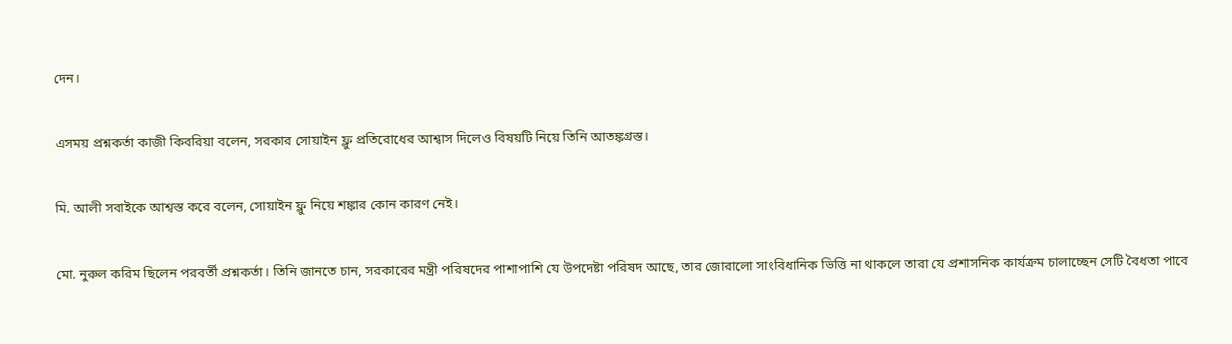দেন।

এসময় প্রশ্নকর্তা কাজী কিবরিয়া বলেন, সরকার সোয়াইন ফ্লু প্রতিরোধের আশ্বাস দিলেও বিষয়টি নিয়ে তিনি আতঙ্কগ্রস্ত।

মি. আলী সবাইকে আশ্বস্ত করে বলেন, সোয়াইন ফ্লু নিয়ে শঙ্কার কোন কারণ নেই।

মো. নুরুল করিম ছিলেন পরবর্তী প্রশ্নকর্তা। তিনি জানতে চান, সরকারের মন্ত্রী পরিষদের পাশাপাশি যে উপদেষ্টা পরিষদ আছে, তার জোরালো সাংবিধানিক ভিত্তি না থাকলে তারা যে প্রশাসনিক কার্যক্রম চালাচ্ছেন সেটি বৈধতা পাবে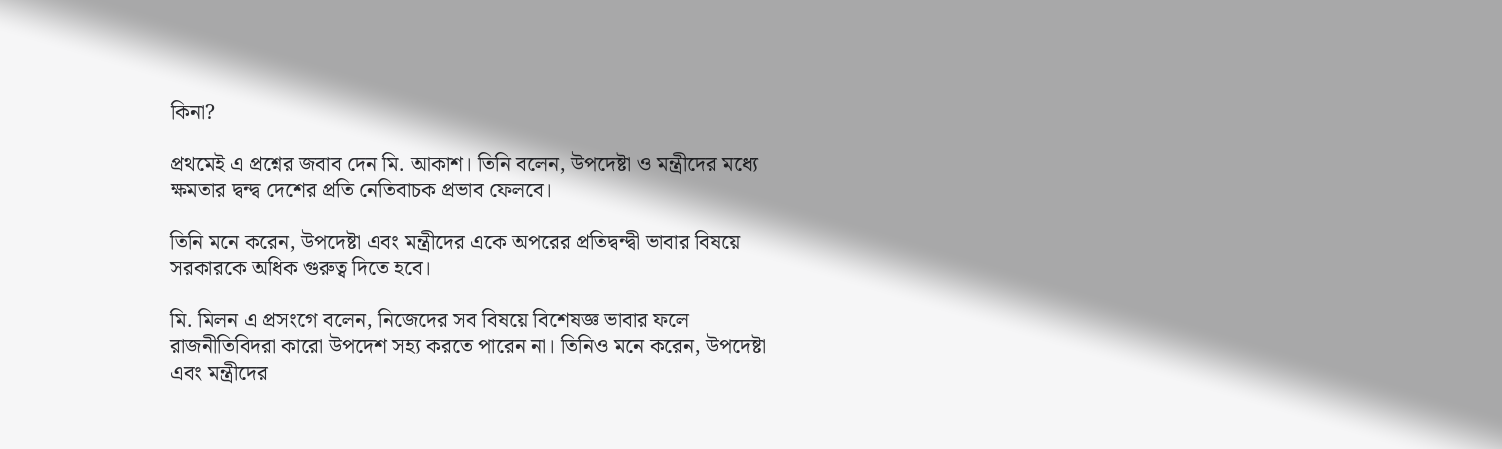কিনা?

প্রথমেই এ প্রশ্নের জবাব দেন মি. আকাশ। তিনি বলেন, উপদেষ্টা ও মন্ত্রীদের মধ্যে ক্ষমতার দ্বন্দ্ব দেশের প্রতি নেতিবাচক প্রভাব ফেলবে।

তিনি মনে করেন, উপদেষ্টা এবং মন্ত্রীদের একে অপরের প্রতিদ্বন্দ্বী ভাবার বিষয়ে সরকারকে অধিক গুরুত্ব দিতে হবে।

মি. মিলন এ প্রসংগে বলেন, নিজেদের সব বিষয়ে বিশেষজ্ঞ ভাবার ফলে রাজনীতিবিদরা কারো উপদেশ সহ্য করতে পারেন না। তিনিও মনে করেন, উপদেষ্টা এবং মন্ত্রীদের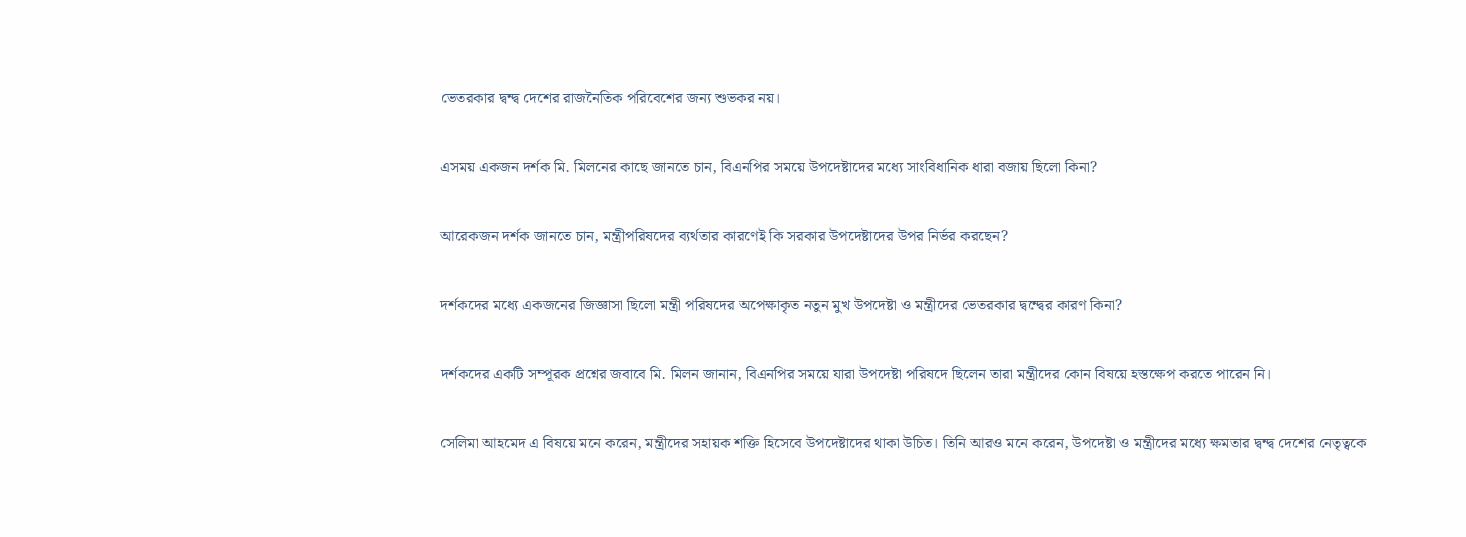ভেতরকার দ্বন্দ্ব দেশের রাজনৈতিক পরিবেশের জন্য শুভকর নয়।

এসময় একজন দর্শক মি. মিলনের কাছে জানতে চান, বিএনপির সময়ে উপদেষ্টাদের মধ্যে সাংবিধানিক ধারা বজায় ছিলো কিনা?

আরেকজন দর্শক জানতে চান, মন্ত্রীপরিষদের ব্যর্থতার কারণেই কি সরকার উপদেষ্টাদের উপর নির্ভর করছেন?

দর্শকদের মধ্যে একজনের জিজ্ঞাসা ছিলো মন্ত্রী পরিষদের অপেক্ষাকৃত নতুন মুখ উপদেষ্টা ও মন্ত্রীদের ভেতরকার দ্বন্দ্বের কারণ কিনা?

দর্শকদের একটি সম্পূরক প্রশ্নের জবাবে মি. মিলন জানান, বিএনপির সময়ে যারা উপদেষ্টা পরিষদে ছিলেন তারা মন্ত্রীদের কোন বিষয়ে হস্তক্ষেপ করতে পারেন নি।

সেলিমা আহমেদ এ বিষয়ে মনে করেন, মন্ত্রীদের সহায়ক শক্তি হিসেবে উপদেষ্টাদের থাকা উচিত। তিনি আরও মনে করেন, উপদেষ্টা ও মন্ত্রীদের মধ্যে ক্ষমতার দ্বন্দ্ব দেশের নেতৃত্বকে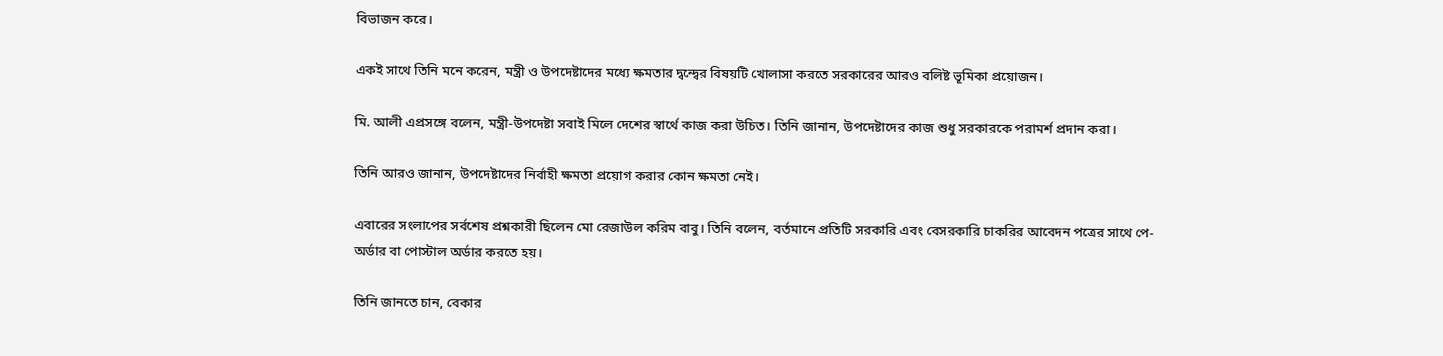বিভাজন করে।

একই সাথে তিনি মনে করেন, মন্ত্রী ও উপদেষ্টাদের মধ্যে ক্ষমতার দ্বন্দ্বের বিষয়টি খোলাসা করতে সরকারের আরও বলিষ্ট ভূমিকা প্রয়োজন।

মি. আলী এপ্রসঙ্গে বলেন, মন্ত্রী-উপদেষ্টা সবাই মিলে দেশের স্বার্থে কাজ করা উচিত। তিনি জানান, উপদেষ্টাদের কাজ শুধু সরকারকে পরামর্শ প্রদান করা।

তিনি আরও জানান, উপদেষ্টাদের নির্বাহী ক্ষমতা প্রয়োগ করার কোন ক্ষমতা নেই।

এবারের সংলাপের সর্বশেষ প্রশ্নকারী ছিলেন মো রেজাউল করিম বাবু। তিনি বলেন, বর্তমানে প্রতিটি সরকারি এবং বেসরকারি চাকরির আবেদন পত্রের সাথে পে-অর্ডার বা পোস্টাল অর্ডার করতে হয়।

তিনি জানতে চান, বেকার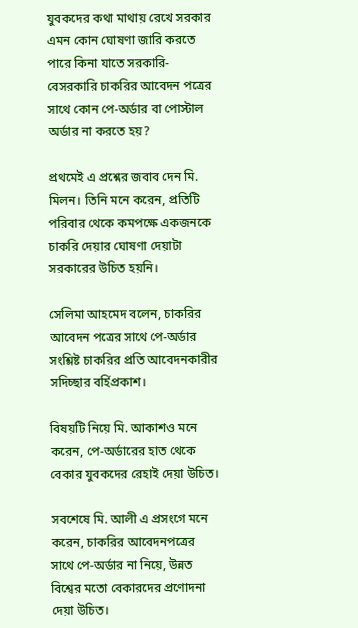যুবকদের কথা মাথায় রেখে সরকার এমন কোন ঘোষণা জারি করতে পারে কিনা যাতে সরকারি-বেসরকারি চাকরির আবেদন পত্রের সাথে কোন পে-অর্ডার বা পোস্টাল অর্ডার না করতে হয়?

প্রথমেই এ প্রশ্নের জবাব দেন মি. মিলন। তিনি মনে করেন, প্রতিটি পরিবার থেকে কমপক্ষে একজনকে চাকরি দেয়ার ঘোষণা দেয়াটা সরকারের উচিত হয়নি।

সেলিমা আহমেদ বলেন, চাকরির আবেদন পত্রের সাথে পে-অর্ডার সংশ্লিষ্ট চাকরির প্রতি আবেদনকারীর সদিচ্ছার বর্হিপ্রকাশ।

বিষয়টি নিয়ে মি. আকাশও মনে করেন, পে-অর্ডারের হাত থেকে বেকার যুবকদের রেহাই দেয়া উচিত।

সবশেষে মি. আলী এ প্রসংগে মনে করেন, চাকরির আবেদনপত্রের সাথে পে-অর্ডার না নিয়ে, উন্নত বিশ্বের মতো বেকারদের প্রণোদনা দেয়া উচিত।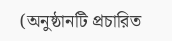(অনুষ্ঠানটি প্রচারিত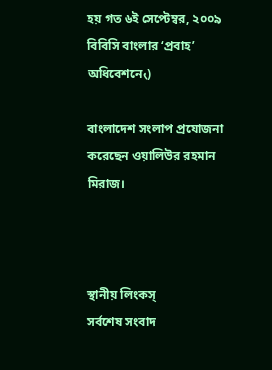হয় গত ৬ই সেপ্টেম্বর, ২০০৯ বিবিসি বাংলার ‘প্রবাহ’ অধিবেশনে৻)

বাংলাদেশ সংলাপ প্রযোজনা করেছেন ওয়ালিউর রহমান মিরাজ।



স্থানীয় লিংকস্
সর্বশেষ সংবাদ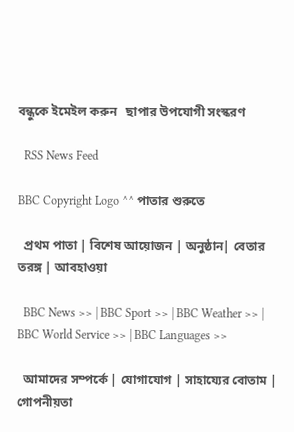বন্ধুকে ইমেইল করুন   ছাপার উপযোগী সংস্করণ

  RSS News Feed

BBC Copyright Logo ^^ পাতার শুরুতে

  প্রথম পাতা | বিশেষ আয়োজন | অনুষ্ঠান| বেতার তরঙ্গ | আবহাওয়া

  BBC News >> | BBC Sport >> | BBC Weather >> | BBC World Service >> | BBC Languages >>

  আমাদের সম্পর্কে | যোগাযোগ | সাহায্যের বোতাম | গোপনীয়তা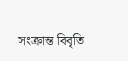সংক্রান্ত বিবৃতি